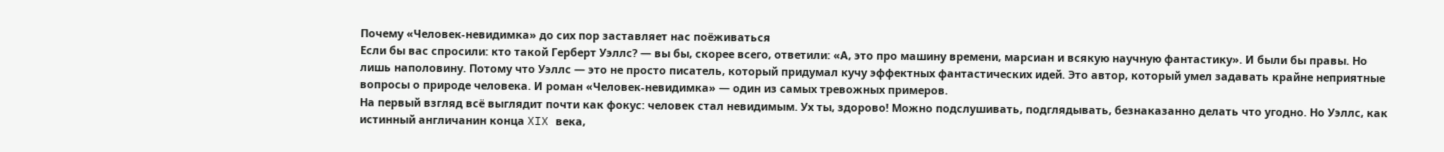Почему «Человек-невидимка» до сих пор заставляет нас поёживаться
Если бы вас спросили: кто такой Герберт Уэллс? — вы бы, скорее всего, ответили: «А, это про машину времени, марсиан и всякую научную фантастику». И были бы правы. Но лишь наполовину. Потому что Уэллс — это не просто писатель, который придумал кучу эффектных фантастических идей. Это автор, который умел задавать крайне неприятные вопросы о природе человека. И роман «Человек-невидимка» — один из самых тревожных примеров.
На первый взгляд всё выглядит почти как фокус: человек стал невидимым. Ух ты, здорово! Можно подслушивать, подглядывать, безнаказанно делать что угодно. Но Уэллс, как истинный англичанин конца XIX века,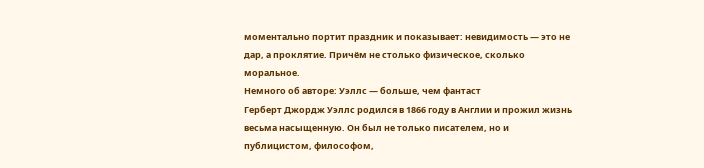моментально портит праздник и показывает: невидимость — это не дар, а проклятие. Причём не столько физическое, сколько моральное.
Немного об авторе: Уэллс — больше, чем фантаст
Герберт Джордж Уэллс родился в 1866 году в Англии и прожил жизнь весьма насыщенную. Он был не только писателем, но и публицистом, философом,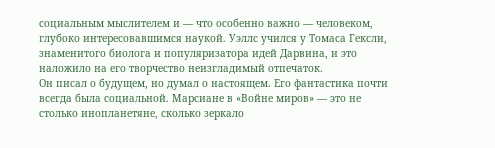социальным мыслителем и — что особенно важно — человеком, глубоко интересовавшимся наукой. Уэллс учился у Томаса Гексли, знаменитого биолога и популяризатора идей Дарвина, и это наложило на его творчество неизгладимый отпечаток.
Он писал о будущем, но думал о настоящем. Его фантастика почти всегда была социальной. Марсиане в «Войне миров» — это не столько инопланетяне, сколько зеркало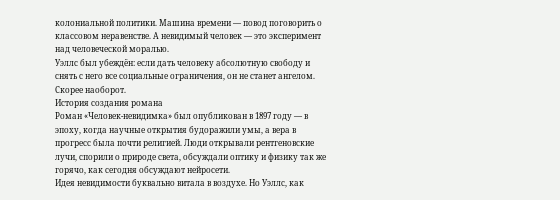колониальной политики. Машина времени — повод поговорить о классовом неравенстве. А невидимый человек — это эксперимент над человеческой моралью.
Уэллс был убеждён: если дать человеку абсолютную свободу и снять с него все социальные ограничения, он не станет ангелом. Скорее наоборот.
История создания романа
Роман «Человек-невидимка» был опубликован в 1897 году — в эпоху, когда научные открытия будоражили умы, а вера в прогресс была почти религией. Люди открывали рентгеновские лучи, спорили о природе света, обсуждали оптику и физику так же горячо, как сегодня обсуждают нейросети.
Идея невидимости буквально витала в воздухе. Но Уэллс, как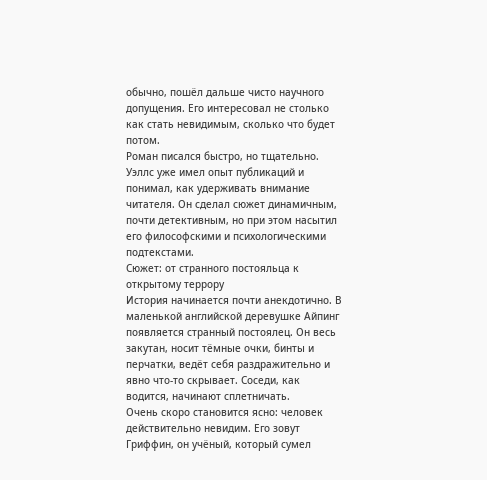обычно, пошёл дальше чисто научного допущения. Его интересовал не столько как стать невидимым, сколько что будет потом.
Роман писался быстро, но тщательно. Уэллс уже имел опыт публикаций и понимал, как удерживать внимание читателя. Он сделал сюжет динамичным, почти детективным, но при этом насытил его философскими и психологическими подтекстами.
Сюжет: от странного постояльца к открытому террору
История начинается почти анекдотично. В маленькой английской деревушке Айпинг появляется странный постоялец. Он весь закутан, носит тёмные очки, бинты и перчатки, ведёт себя раздражительно и явно что-то скрывает. Соседи, как водится, начинают сплетничать.
Очень скоро становится ясно: человек действительно невидим. Его зовут Гриффин, он учёный, который сумел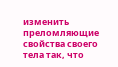изменить преломляющие свойства своего тела так, что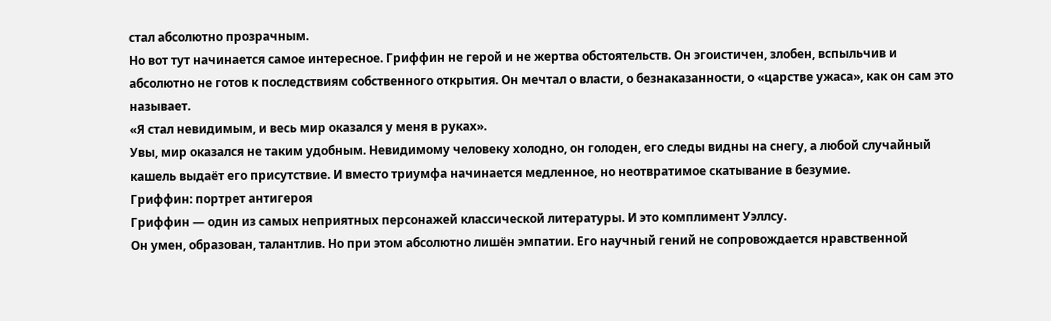стал абсолютно прозрачным.
Но вот тут начинается самое интересное. Гриффин не герой и не жертва обстоятельств. Он эгоистичен, злобен, вспыльчив и абсолютно не готов к последствиям собственного открытия. Он мечтал о власти, о безнаказанности, о «царстве ужаса», как он сам это называет.
«Я стал невидимым, и весь мир оказался у меня в руках».
Увы, мир оказался не таким удобным. Невидимому человеку холодно, он голоден, его следы видны на снегу, а любой случайный кашель выдаёт его присутствие. И вместо триумфа начинается медленное, но неотвратимое скатывание в безумие.
Гриффин: портрет антигероя
Гриффин — один из самых неприятных персонажей классической литературы. И это комплимент Уэллсу.
Он умен, образован, талантлив. Но при этом абсолютно лишён эмпатии. Его научный гений не сопровождается нравственной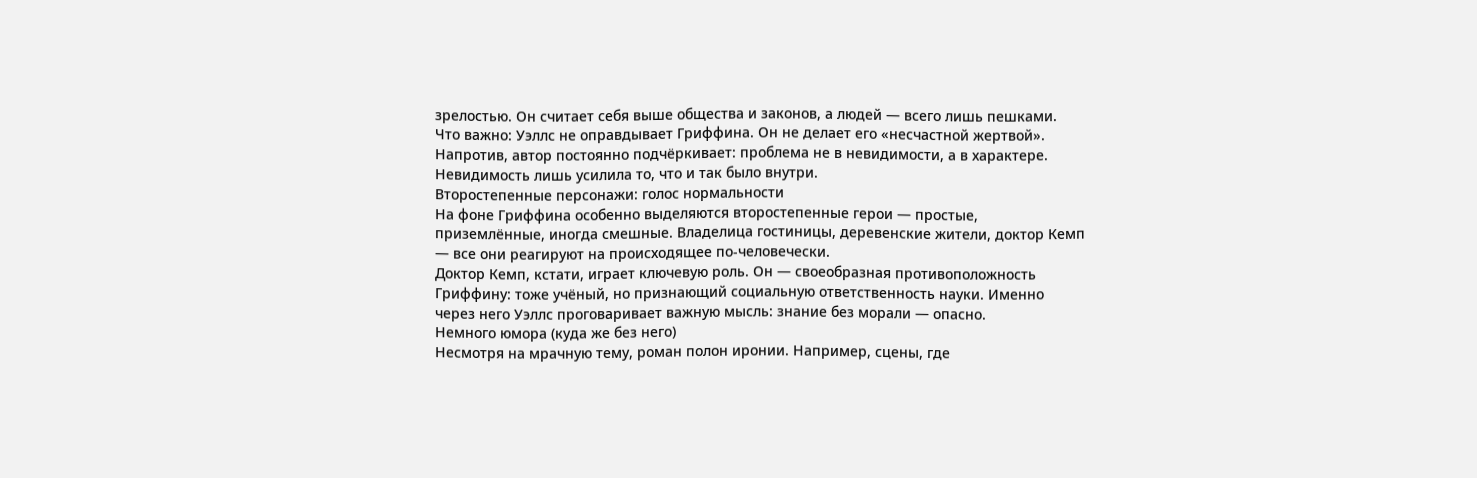зрелостью. Он считает себя выше общества и законов, а людей — всего лишь пешками.
Что важно: Уэллс не оправдывает Гриффина. Он не делает его «несчастной жертвой». Напротив, автор постоянно подчёркивает: проблема не в невидимости, а в характере.
Невидимость лишь усилила то, что и так было внутри.
Второстепенные персонажи: голос нормальности
На фоне Гриффина особенно выделяются второстепенные герои — простые, приземлённые, иногда смешные. Владелица гостиницы, деревенские жители, доктор Кемп — все они реагируют на происходящее по-человечески.
Доктор Кемп, кстати, играет ключевую роль. Он — своеобразная противоположность Гриффину: тоже учёный, но признающий социальную ответственность науки. Именно через него Уэллс проговаривает важную мысль: знание без морали — опасно.
Немного юмора (куда же без него)
Несмотря на мрачную тему, роман полон иронии. Например, сцены, где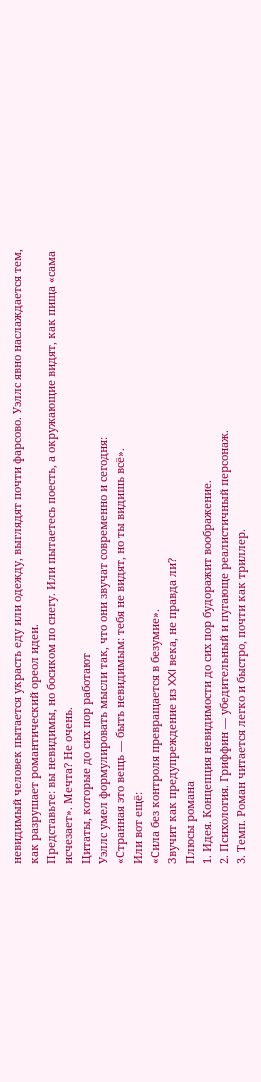невидимый человек пытается украсть еду или одежду, выглядят почти фарсово. Уэллс явно наслаждается тем, как разрушает романтический ореол идеи.
Представьте: вы невидимы, но босиком по снегу. Или пытаетесь поесть, а окружающие видят, как пища «сама исчезает». Мечта? Не очень.
Цитаты, которые до сих пор работают
Уэллс умел формулировать мысли так, что они звучат современно и сегодня:
«Странная это вещь — быть невидимым: тебя не видят, но ты видишь всё».
Или вот ещё:
«Сила без контроля превращается в безумие».
Звучит как предупреждение из XXI века, не правда ли?
Плюсы романа
1. Идея. Концепция невидимости до сих пор будоражит воображение.
2. Психология. Гриффин — убедительный и пугающе реалистичный персонаж.
3. Темп. Роман читается легко и быстро, почти как триллер.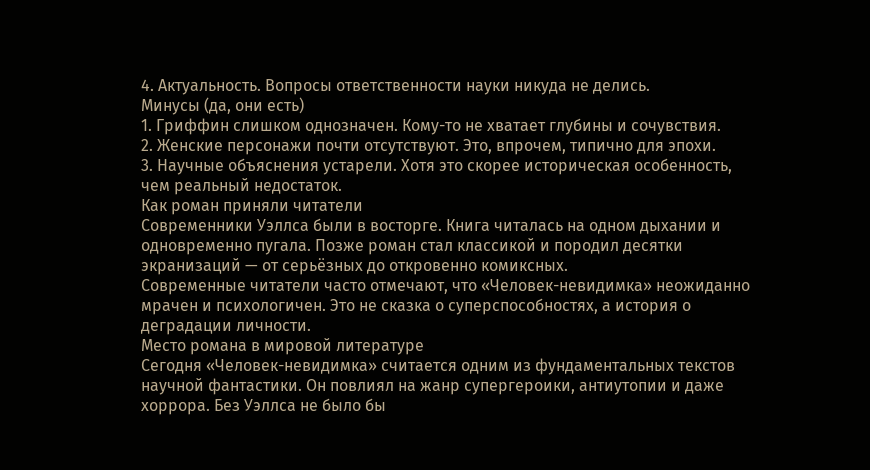4. Актуальность. Вопросы ответственности науки никуда не делись.
Минусы (да, они есть)
1. Гриффин слишком однозначен. Кому-то не хватает глубины и сочувствия.
2. Женские персонажи почти отсутствуют. Это, впрочем, типично для эпохи.
3. Научные объяснения устарели. Хотя это скорее историческая особенность, чем реальный недостаток.
Как роман приняли читатели
Современники Уэллса были в восторге. Книга читалась на одном дыхании и одновременно пугала. Позже роман стал классикой и породил десятки экранизаций — от серьёзных до откровенно комиксных.
Современные читатели часто отмечают, что «Человек-невидимка» неожиданно мрачен и психологичен. Это не сказка о суперспособностях, а история о деградации личности.
Место романа в мировой литературе
Сегодня «Человек-невидимка» считается одним из фундаментальных текстов научной фантастики. Он повлиял на жанр супергероики, антиутопии и даже хоррора. Без Уэллса не было бы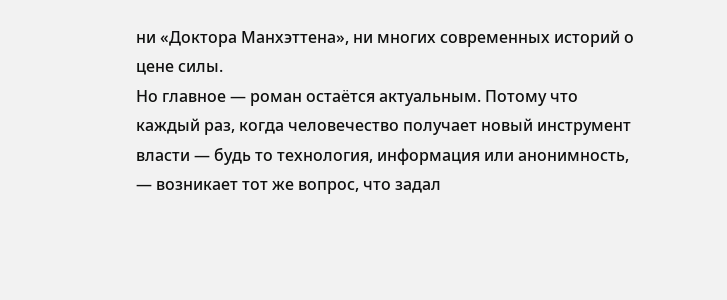ни «Доктора Манхэттена», ни многих современных историй о цене силы.
Но главное — роман остаётся актуальным. Потому что каждый раз, когда человечество получает новый инструмент власти — будь то технология, информация или анонимность, — возникает тот же вопрос, что задал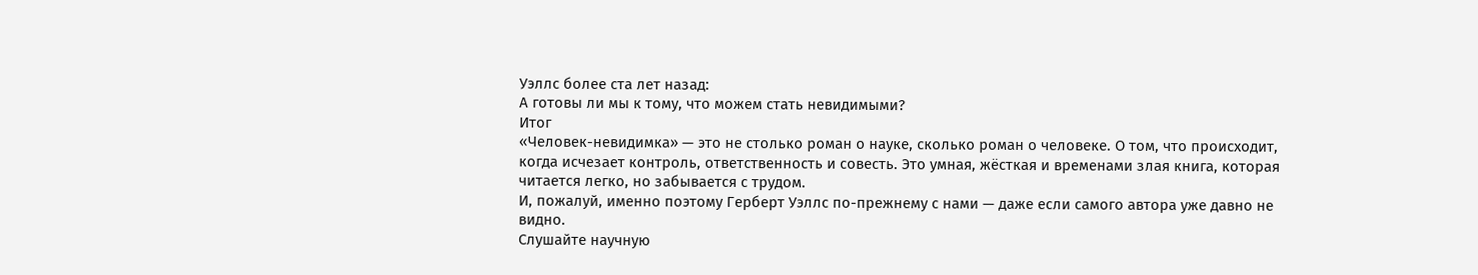Уэллс более ста лет назад:
А готовы ли мы к тому, что можем стать невидимыми?
Итог
«Человек-невидимка» — это не столько роман о науке, сколько роман о человеке. О том, что происходит, когда исчезает контроль, ответственность и совесть. Это умная, жёсткая и временами злая книга, которая читается легко, но забывается с трудом.
И, пожалуй, именно поэтому Герберт Уэллс по-прежнему с нами — даже если самого автора уже давно не видно.
Слушайте научную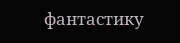фантастику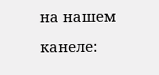на нашем канеле: